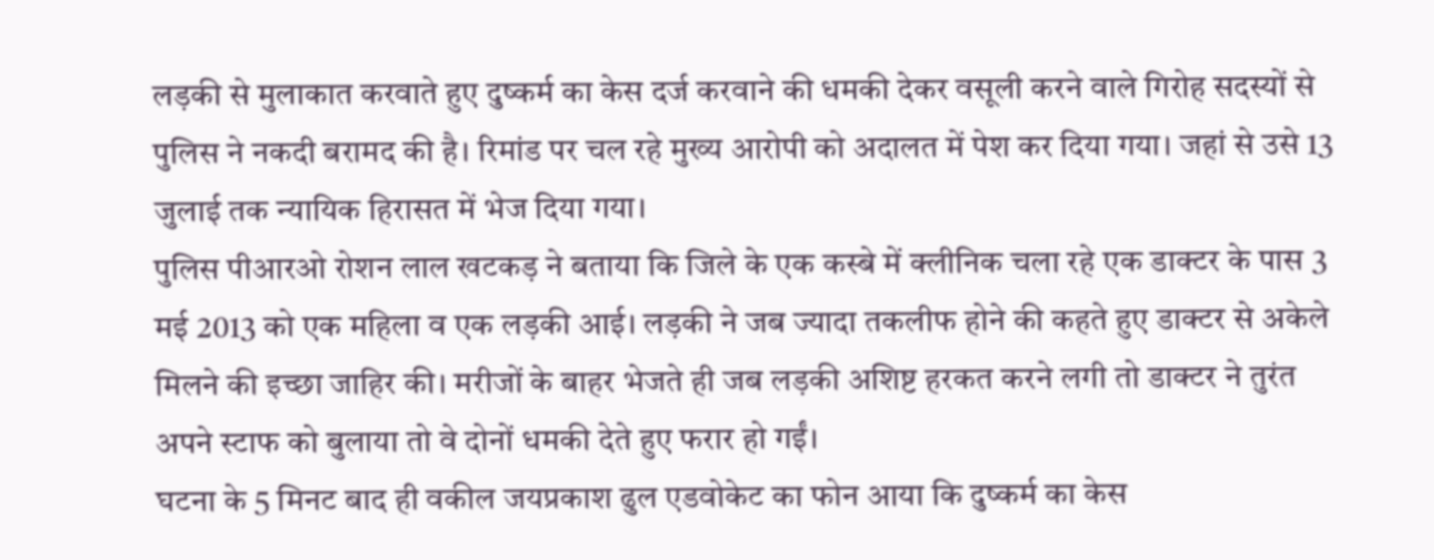लड़की से मुलाकात करवाते हुए दुष्कर्म का केस दर्ज करवाने की धमकी देकर वसूली करने वाले गिरोह सदस्यों से पुलिस ने नकदी बरामद की है। रिमांड पर चल रहे मुख्य आरोपी को अदालत में पेश कर दिया गया। जहां से उसे 13 जुलाई तक न्यायिक हिरासत में भेज दिया गया।
पुलिस पीआरओ रोशन लाल खटकड़ ने बताया कि जिले के एक कस्बे में क्लीनिक चला रहे एक डाक्टर के पास 3 मई 2013 को एक महिला व एक लड़की आई। लड़की ने जब ज्यादा तकलीफ होने की कहते हुए डाक्टर से अकेले मिलने की इच्छा जाहिर की। मरीजों के बाहर भेजते ही जब लड़की अशिष्ट हरकत करने लगी तो डाक्टर ने तुरंत अपने स्टाफ को बुलाया तो वे दोनों धमकी देते हुए फरार हो गईं।
घटना के 5 मिनट बाद ही वकील जयप्रकाश ढुल एडवोकेट का फोन आया कि दुष्कर्म का केस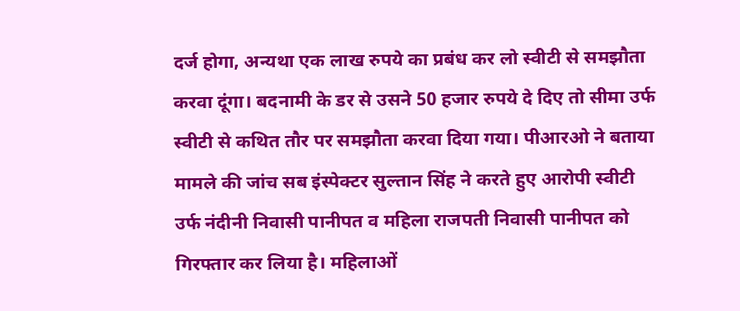दर्ज होगा, अन्यथा एक लाख रुपये का प्रबंध कर लो स्वीटी से समझौता करवा दूंगा। बदनामी के डर से उसने 50 हजार रुपये दे दिए तो सीमा उर्फ स्वीटी से कथित तौर पर समझौता करवा दिया गया। पीआरओ ने बताया मामले की जांच सब इंस्पेक्टर सुल्तान सिंह ने करते हुए आरोपी स्वीटी उर्फ नंदीनी निवासी पानीपत व महिला राजपती निवासी पानीपत को गिरफ्तार कर लिया है। महिलाओं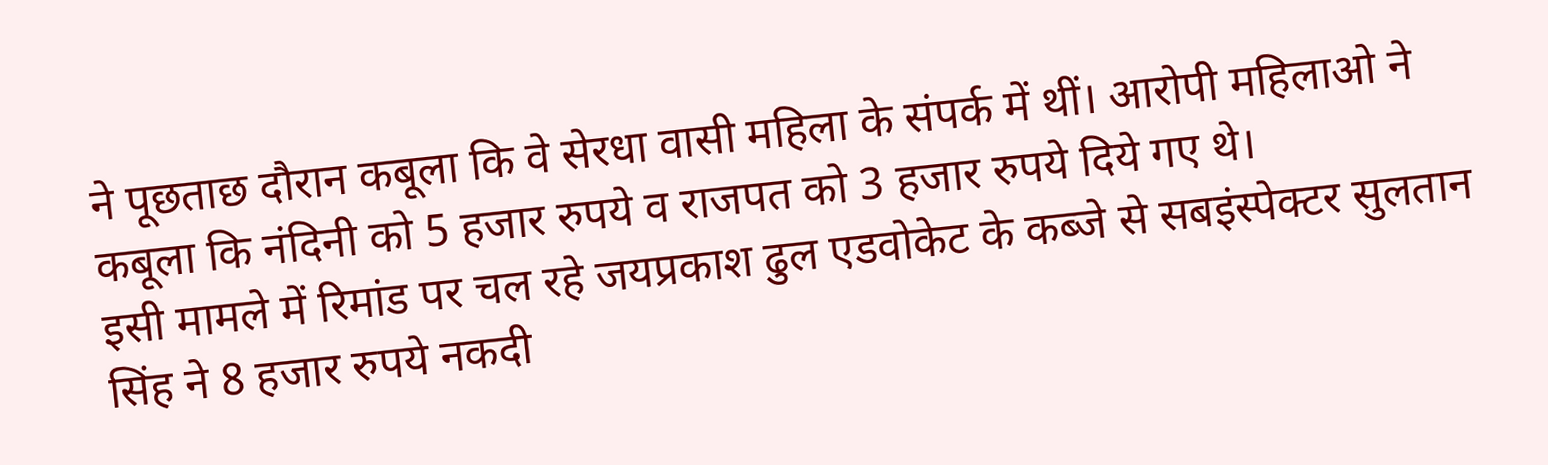ने पूछताछ दौरान कबूला कि वे सेरधा वासी महिला के संपर्क में थीं। आरोपी महिलाओ ने कबूला कि नंदिनी को 5 हजार रुपये व राजपत को 3 हजार रुपये दिये गए थे।
इसी मामले में रिमांड पर चल रहे जयप्रकाश ढुल एडवोकेट के कब्जे से सबइंस्पेक्टर सुलतान सिंह ने 8 हजार रुपये नकदी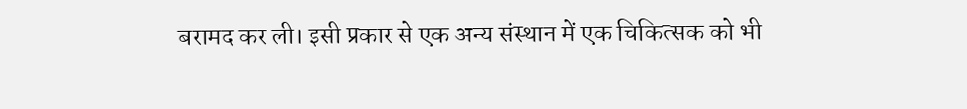बरामद कर ली। इसी प्रकार से एक अन्य संस्थान में एक चिकित्सक को भी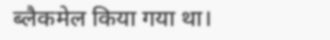ब्लैकमेल किया गया था।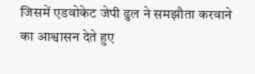जिसमें एडवोकेट जेपी ढुल ने समझौता करवाने का आश्वासन देते हुए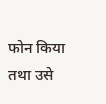फोन किया तथा उसे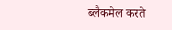ब्लैकमेल करते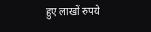हुए लाखों रुपये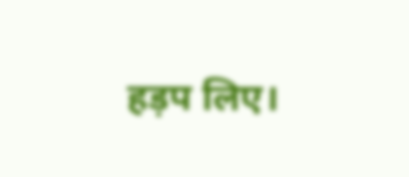हड़प लिए।